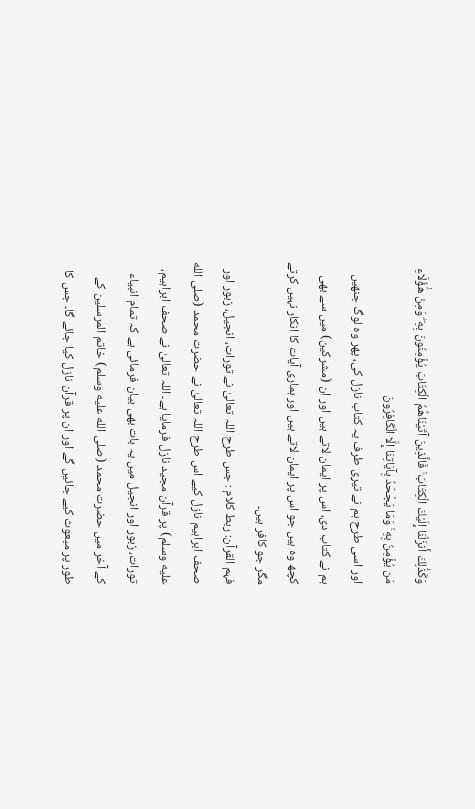وَكَذَٰلِكَ أَنزَلْنَا إِلَيْكَ الْكِتَابَ ۚ فَالَّذِينَ آتَيْنَاهُمُ الْكِتَابَ يُؤْمِنُونَ بِهِ ۖ وَمِنْ هَٰؤُلَاءِ مَن يُؤْمِنُ بِهِ ۚ وَمَا يَجْحَدُ بِآيَاتِنَا إِلَّا الْكَافِرُونَ
اور اسی طرح ہم نے تیری طرف یہ کتاب نازل کی، پھر وہ لوگ جنھیں ہم نے کتاب دی، اس پر ایمان لاتے ہیں اور ان (مشرکین) میں سے بھی کچھ وہ ہیں جو اس پر ایمان لاتے ہیں اور ہماری آیات کا انکار نہیں کرتے مگر جو کافر ہیں۔
فہم القرآن: ربط کلام : جس طرح اللہ تعالیٰ نے تورات، انجیل، زبور اور صحف ابراہیم نازل کیے اس طرح اللہ تعالیٰ نے حضرت محمد (صلى الله عليه وسلم) پر قرآن مجید نازل فرمایا ہے۔ اللہ تعالیٰ نے صحف ابراہیم، تورات، زبور اور انجیل میں یہ بات بھی بیان فرمائی ہے کہ تمام انبیاء کے آخر میں حضرت محمد (صلى الله عليه وسلم) خاتم المرسلین کے طور پر مبعوث کیے جائیں گے اور ان پر قرآن نازل کیا جائے گا۔ جس کا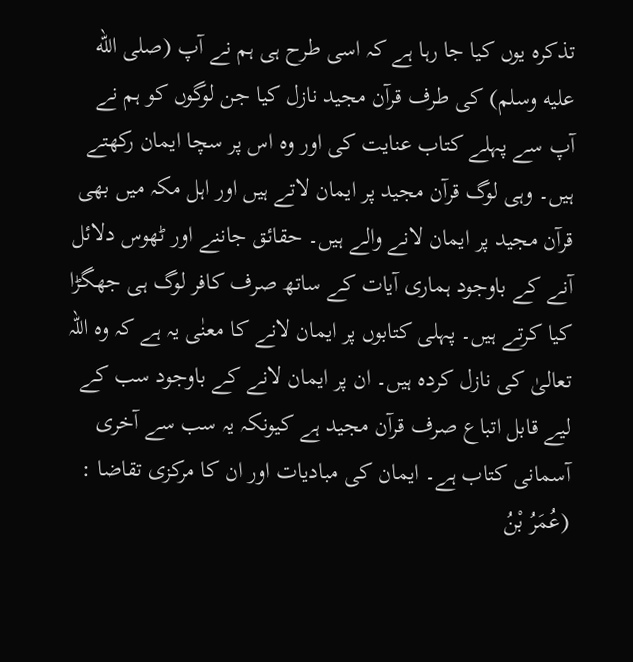تذکرہ یوں کیا جا رہا ہے کہ اسی طرح ہی ہم نے آپ (صلى الله عليه وسلم) کی طرف قرآن مجید نازل کیا جن لوگوں کو ہم نے آپ سے پہلے کتاب عنایت کی اور وہ اس پر سچا ایمان رکھتے ہیں۔ وہی لوگ قرآن مجید پر ایمان لاتے ہیں اور اہل مکہ میں بھی قرآن مجید پر ایمان لانے والے ہیں۔ حقائق جاننے اور ٹھوس دلائل آنے کے باوجود ہماری آیات کے ساتھ صرف کافر لوگ ہی جھگڑا کیا کرتے ہیں۔ پہلی کتابوں پر ایمان لانے کا معنٰی یہ ہے کہ وہ اللہ تعالیٰ کی نازل کردہ ہیں۔ ان پر ایمان لانے کے باوجود سب کے لیے قابل اتباع صرف قرآن مجید ہے کیونکہ یہ سب سے آخری آسمانی کتاب ہے۔ ایمان کی مبادیات اور ان کا مرکزی تقاضا : (عُمَرُ بْنُ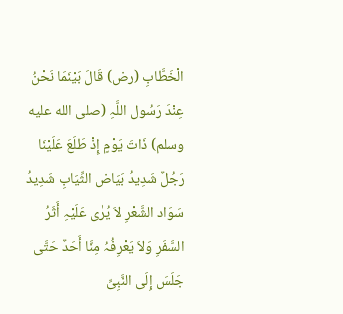الْخَطَّابِ (رض) قَالَ بَیْنَمَا نَحْنُ عِنْدَ رَسُول اللَّہِ (صلى الله عليه وسلم) ذَاتَ یَوْمٍ إِذْ طَلَعَ عَلَیْنَا رَجُلٌ شَدِیدُ بَیَاض الثِّیَابِ شَدِیدُ سَوَاد الشَّعْرِ لاَ یُرٰی عَلَیْہِ أَثَرُ السَّفَرِ وَلاَ یَعْرِفُہُ مِنَّا أَحَدٌ حَتَّی جَلَسَ إِلَی النَّبِیِّ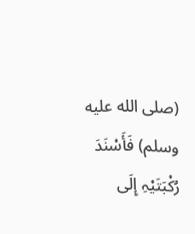(صلى الله عليه وسلم) فَأَسْنَدَ رُکْبَتَیْہِ إِلَی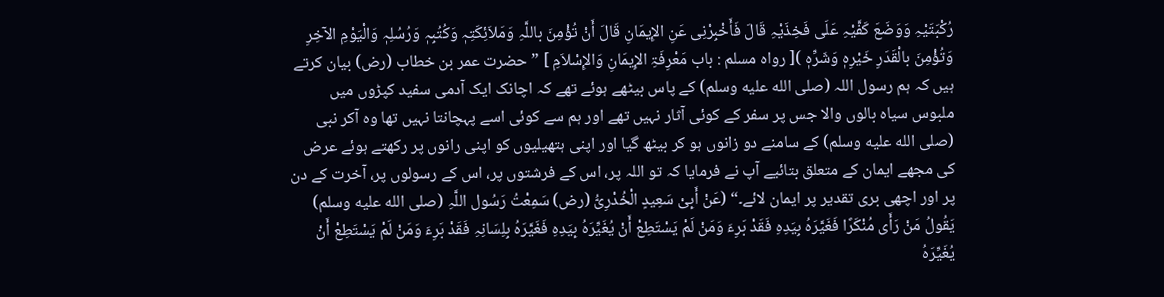رُکْبَتَیْہِ وَوَضَعَ کَفَّیْہِ عَلَی فَخِذَیْہِ قَالَ فَأَخْبِرْنِی عَنِ الإِیمَانِ قَالَ أَنْ تُؤْمِنَ باللَّہِ وَمَلاَئِکَتِہٖ وَکُتُبِہٖ وَرُسُلِہٖ وَالْیَوْمِ الآخِرِ وَتُؤْمِنَ بالْقَدَرِ خَیْرِہٖ وَشَرِّہٖ )[ رواہ مسلم : باب مَعْرِفَۃِ الإِیمَانِ وَالإِسْلاَمِ ] ” حضرت عمر بن خطاب (رض) بیان کرتے ہیں کہ ہم رسول اللہ (صلى الله عليه وسلم) کے پاس بیٹھے ہوئے تھے کہ اچانک ایک آدمی سفید کپڑوں میں ملبوس سیاہ بالوں والا جس پر سفر کے کوئی آثار نہیں تھے اور ہم سے کوئی اسے پہچانتا نہیں تھا وہ آکر نبی (صلى الله عليه وسلم) کے سامنے دو زانوں ہو کر بیٹھ گیا اور اپنی ہتھیلیوں کو اپنی رانوں پر رکھتے ہوئے عرض کی مجھے ایمان کے متعلق بتائیے آپ نے فرمایا کہ تو اللہ پر، اس کے فرشتوں پر، اس کے رسولوں پر، آخرت کے دن پر اور اچھی بری تقدیر پر ایمان لائے۔“ (عَنْ أَبِیْ سَعِیدٍ الْخُدْرِیُّ (رض) سَمِعْتُ رَسُول اللَّہِ (صلى الله عليه وسلم) یَقُولُ مَنْ رَأَی مُنْکَرًا فَغَیَّرَہُ بِیَدِہِ فَقَدْ بَرِءَ وَمَنْ لَمْ یَسْتَطِعْ أَنْ یُغَیِّرَہُ بِیَدِہِ فَغَیَّرَہُ بِلِسَانِہِ فَقَدْ بَرِءَ وَمَنْ لَمْ یَسْتَطِعْ أَنْ یُغَیِّرَہُ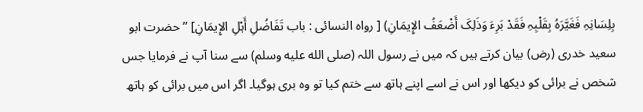بِلِسَانِہِ فَغَیَّرَہُ بِقَلْبِہِ فَقَدْ بَرِءَ وَذَلِکَ أَضْعَفُ الإِیمَانِ) [ رواہ النسائی : باب تَفَاضُلِ أَہْلِ الإِیمَانِ] ” حضرت ابو سعید خدری (رض) بیان کرتے ہیں کہ میں نے رسول اللہ (صلى الله عليه وسلم) سے سنا آپ نے فرمایا جس شخص نے برائی کو دیکھا اور اس نے اسے اپنے ہاتھ سے ختم کیا تو وہ بری ہوگیا۔ اگر اس میں برائی کو ہاتھ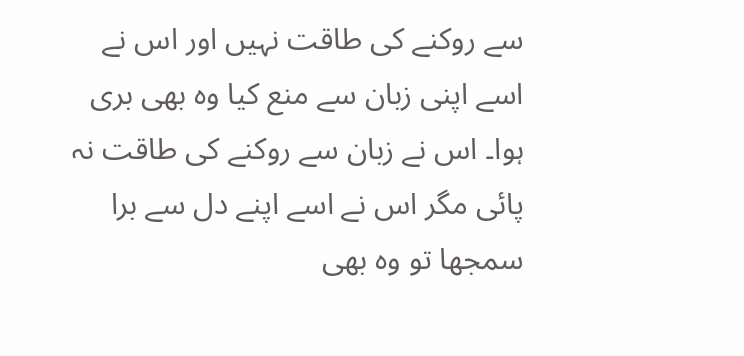سے روکنے کی طاقت نہیں اور اس نے اسے اپنی زبان سے منع کیا وہ بھی بری ہوا۔ اس نے زبان سے روکنے کی طاقت نہ پائی مگر اس نے اسے اپنے دل سے برا سمجھا تو وہ بھی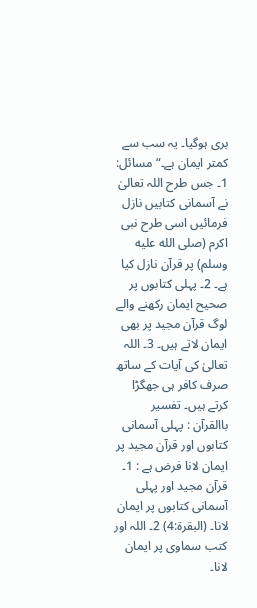بری ہوگیا۔ یہ سب سے کمتر ایمان ہے۔“ مسائل: 1۔ جس طرح اللہ تعالیٰ نے آسمانی کتابیں نازل فرمائیں اسی طرح نبی اکرم (صلى الله عليه وسلم) پر قرآن نازل کیا ہے۔ 2۔ پہلی کتابوں پر صحیح ایمان رکھنے والے لوگ قرآن مجید پر بھی ایمان لاتے ہیں۔ 3۔ اللہ تعالیٰ کی آیات کے ساتھ صرف کافر ہی جھگڑا کرتے ہیں۔ تفسیر باالقرآن : پہلی آسمانی کتابوں اور قرآن مجید پر ایمان لانا فرض ہے : 1۔ قرآن مجید اور پہلی آسمانی کتابوں پر ایمان لانا۔ (البقرۃ:4) 2۔ اللہ اور کتب سماوی پر ایمان لانا۔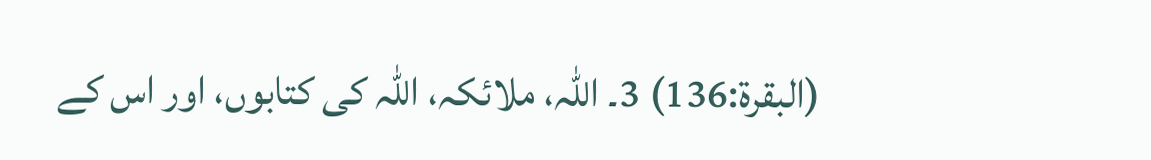(البقرۃ:136) 3۔ اللہ، ملائکہ، اللہ کی کتابوں، اور اس کے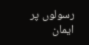رسولوں پر ایمان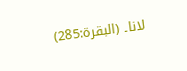لانا۔ (البقرۃ:285)